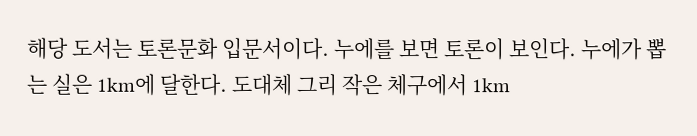해당 도서는 토론문화 입문서이다. 누에를 보면 토론이 보인다. 누에가 뽑는 실은 1km에 달한다. 도대체 그리 작은 체구에서 1km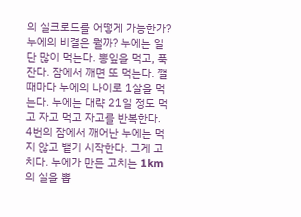의 실크로드를 어떻게 가능한가? 누에의 비결은 뭘까? 누에는 일단 많이 먹는다. 뽕잎을 먹고, 푹 잔다. 잠에서 깨면 또 먹는다. 깰 때마다 누에의 나이로 1살을 먹는다. 누에는 대략 21일 정도 먹고 자고 먹고 자고를 반복한다. 4번의 잠에서 깨어난 누에는 먹지 않고 뱉기 시작한다. 그게 고치다. 누에가 만든 고치는 1km의 실을 뽑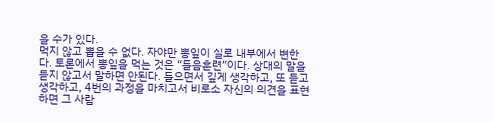을 수가 있다.
먹지 않고 뽑을 수 없다. 자야만 뽕잎이 실로 내부에서 변한다. 토론에서 뽕잎을 먹는 것은 “들음훈련”이다. 상대의 말을 듣지 않고서 말하면 안된다. 들으면서 깊게 생각하고, 또 듣고 생각하고, 4번의 과정을 마치고서 비로소 자신의 의견을 표현하면 그 사람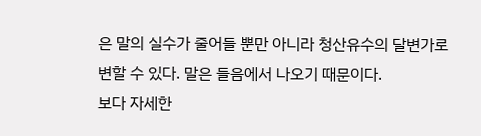은 말의 실수가 줄어들 뿐만 아니라 청산유수의 달변가로 변할 수 있다. 말은 들음에서 나오기 때문이다.
보다 자세한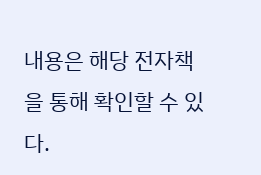내용은 해당 전자책을 통해 확인할 수 있다.